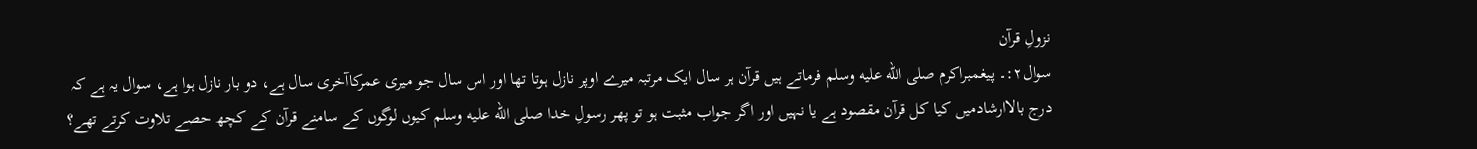نزولِ قرآن
سوال۲:۔ پیغمبراکرم صلى الله عليه وسلم فرماتے ہیں قرآن ہر سال ایک مرتبہ میرے اوپر نازل ہوتا تھا اور اس سال جو میری عمرکاآخری سال ہے، دو بار نازل ہوا ہے، سوال یہ ہے کہ درج بالاارشادمیں کیا کل قرآن مقصود ہے یا نہیں اور اگر جواب مثبت ہو تو پھر رسولِ خدا صلى الله عليه وسلم کیوں لوگوں کے سامنے قرآن کے کچھ حصے تلاوت کرتے تھے؟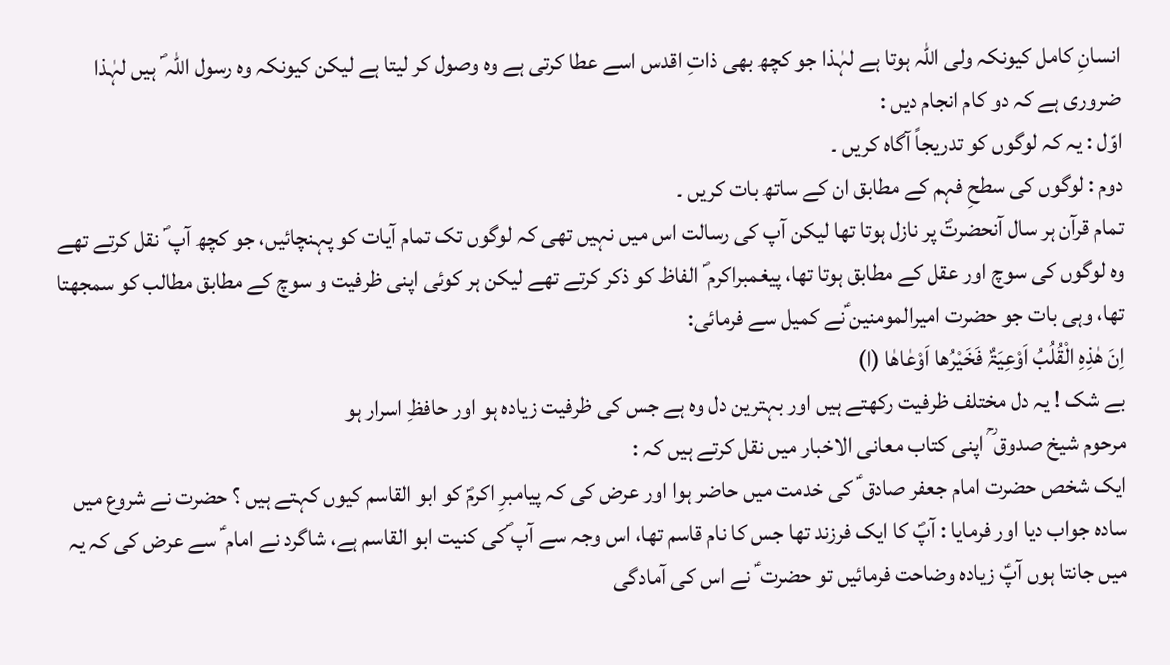انسانِ کامل کیونکہ ولی اللہ ہوتا ہے لہٰذا جو کچھ بھی ذاتِ اقدس اسے عطا کرتی ہے وہ وصول کر لیتا ہے لیکن کیونکہ وہ رسول اللہ ؐ ہیں لہٰذا ضروری ہے کہ دو کام انجام دیں :
اوّل : یہ کہ لوگوں کو تدریجاً آگاہ کریں ۔
دوم : لوگوں کی سطحِ فہم کے مطابق ان کے ساتھ بات کریں ۔
تمام قرآن ہر سال آنحضرتؐ پر نازل ہوتا تھا لیکن آپ کی رسالت اس میں نہیں تھی کہ لوگوں تک تمام آیات کو پہنچائیں، جو کچھ آپ ؐ نقل کرتے تھے وہ لوگوں کی سوچ اور عقل کے مطابق ہوتا تھا، پیغمبراکرم ؐ الفاظ کو ذکر کرتے تھے لیکن ہر کوئی اپنی ظرفیت و سوچ کے مطابق مطالب کو سمجھتا تھا، وہی بات جو حضرت امیرالمومنین ؑنے کمیل سے فرمائی:
اِنَ ھٰذِہِ الْقُلُبُ اَوْعِیَۃٌ فَخَیْرُھا اَوْعٰاھٰا (ا)
بے شک ! یہ دل مختلف ظرفیت رکھتے ہیں اور بہترین دل وہ ہے جس کی ظرفیت زیادہ ہو اور حافظِ اسرار ہو
مرحوم شیخ صدوق ؒ اپنی کتاب معانی الاخبار میں نقل کرتے ہیں کہ :
ایک شخص حضرت امام جعفر صادق ؑ کی خدمت میں حاضر ہوا اور عرض کی کہ پیامبرِ اکرمؐ کو ابو القاسم کیوں کہتے ہیں ؟ حضرت نے شروع میں سادہ جواب دیا اور فرمایا : آپؐ کا ایک فرزند تھا جس کا نام قاسم تھا، اس وجہ سے آپ ؐکی کنیت ابو القاسم ہے، شاگرد نے امام ؑ سے عرض کی کہ یہ میں جانتا ہوں آپؑ زیادہ وضاحت فرمائیں تو حضرت ؑ نے اس کی آمادگی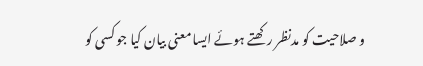و صلاحیت کو مدنظر رکھتے ہوئے ایسا معنی بیان کیا جو کسی کو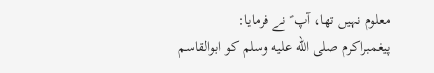معلوم نہیں تھا، آپ ؑ نے فرمایا:
پیغمبراکرم صلى الله عليه وسلم کو ابوالقاسم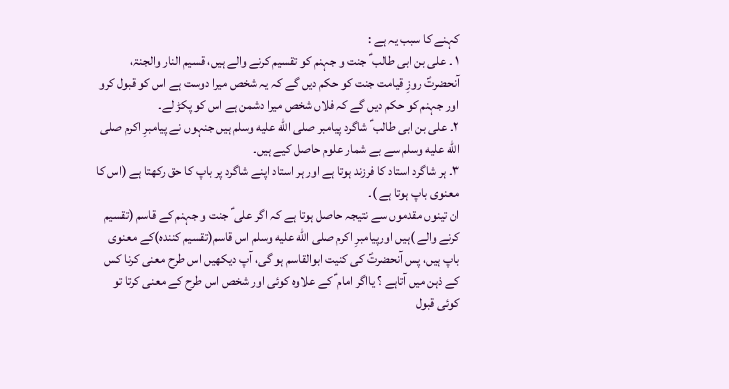کہنے کا سبب یہ ہے :
۱ ۔ علی بن ابی طالب ؑ جنت و جہنم کو تقسیم کرنے والے ہیں، قسیم النار والجنۃ، آنحضرتؐ روزِ قیامت جنت کو حکم دیں گے کہ یہ شخص میرا دوست ہے اس کو قبول کرو اور جہنم کو حکم دیں گے کہ فلاں شخص میرا دشمن ہے اس کو پکڑ لے۔
۲۔ علی بن ابی طالب ؑ شاگرد پیامبر صلى الله عليه وسلم ہیں جنہوں نے پیامبرِ اکرم صلى الله عليه وسلم سے بے شمار علوم حاصل کیے ہیں۔
۳۔ ہر شاگرد استاد کا فرزند ہوتا ہے اور ہر استاد اپنے شاگرد پر باپ کا حق رکھتا ہے (اس کا معنوی باپ ہوتا ہے )۔
ان تینوں مقدموں سے نتیجہ حاصل ہوتا ہے کہ اگر علی ؑ جنت و جہنم کے قاسم (تقسیم کرنے والے )ہیں اورپیامبرِ اکرم صلى الله عليه وسلم اس قاسم(تقسیم کنندہ)کے معنوی باپ ہیں، پس آنحضرتؐ کی کنیت ابوالقاسم ہو گی، آپ دیکھیں اس طرح معنی کرنا کس کے ذہن میں آتاہے ؟ یااگر امام ؑ کے علاوہ کوئی اور شخص اس طرح کے معنی کرتا تو کوئی قبول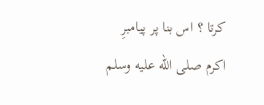کرتا ؟ اس بنا پر پیامبرِ اکرم صلى الله عليه وسلم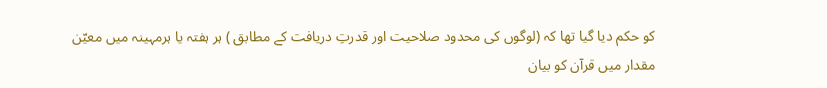کو حکم دیا گیا تھا کہ (لوگوں کی محدود صلاحیت اور قدرتِ دریافت کے مطابق ) ہر ہفتہ یا ہرمہینہ میں معیّن مقدار میں قرآن کو بیان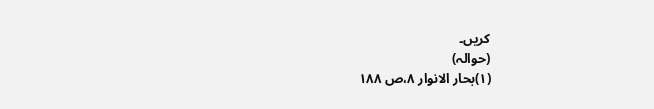کریں۔
(حوالہ)
(۱)بحار الانوار ۸،ص ۱۸۸